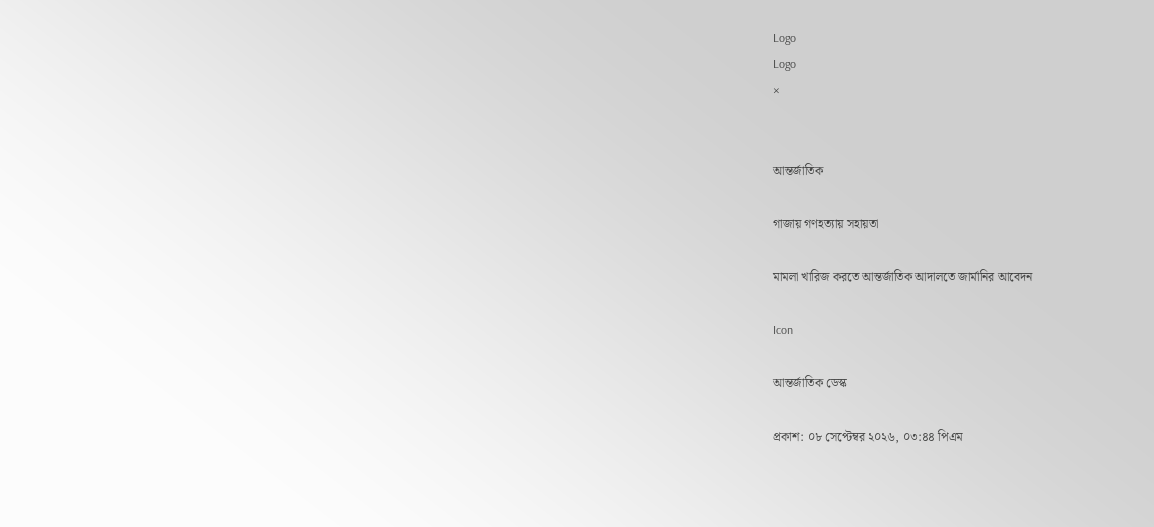Logo
Logo
×


আন্তর্জাতিক

গাজায় গণহত্যায় সহায়তা

মামলা খারিজ করতে আন্তর্জাতিক আদালতে জার্মানির আবেদন

Icon

আন্তর্জাতিক ডেস্ক

প্রকাশ: ০৮ সেপ্টেম্বর ২০২৬, ০৩:৪৪ পিএম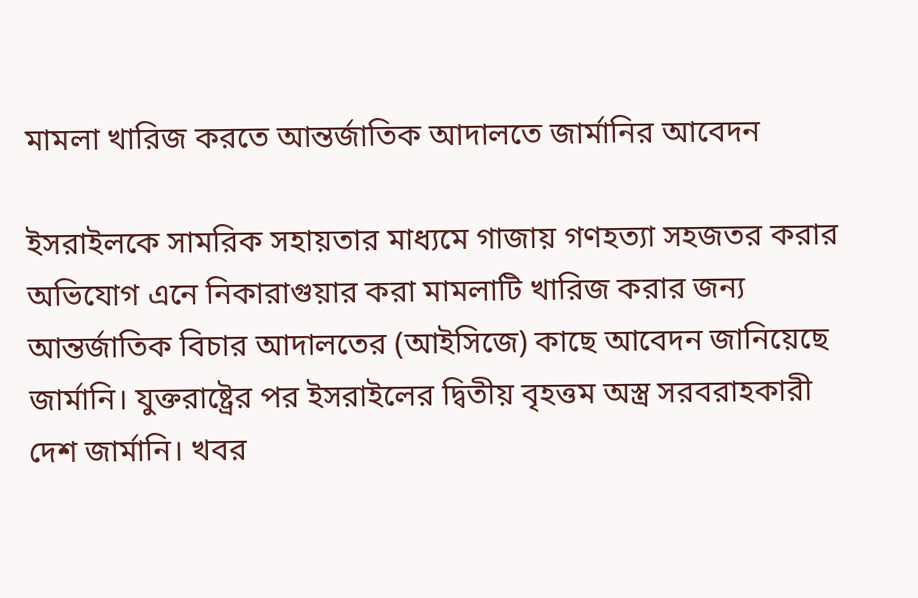মামলা খারিজ করতে আন্তর্জাতিক আদালতে জার্মানির আবেদন

ইসরাইলকে সামরিক সহায়তার মাধ্যমে গাজায় গণহত্যা সহজতর করার অভিযোগ এনে নিকারাগুয়ার করা মামলাটি খারিজ করার জন্য আন্তর্জাতিক বিচার আদালতের (আইসিজে) কাছে আবেদন জানিয়েছে জার্মানি। যুক্তরাষ্ট্রের পর ইসরাইলের দ্বিতীয় বৃহত্তম অস্ত্র সরবরাহকারী দেশ জার্মানি। খবর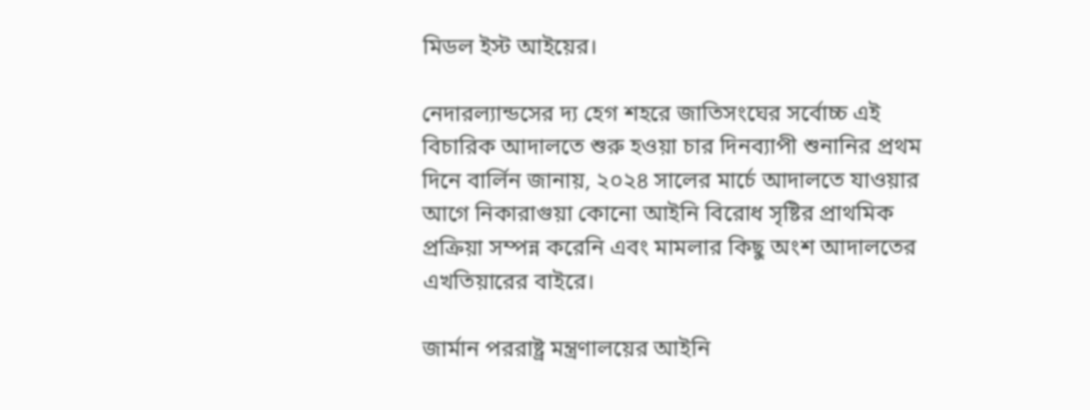মিডল ইস্ট আইয়ের।

নেদারল্যান্ডসের দ্য হেগ শহরে জাতিসংঘের সর্বোচ্চ এই বিচারিক আদালতে শুরু হওয়া চার দিনব্যাপী শুনানির প্রথম দিনে বার্লিন জানায়, ২০২৪ সালের মার্চে আদালতে যাওয়ার আগে নিকারাগুয়া কোনো আইনি বিরোধ সৃষ্টির প্রাথমিক প্রক্রিয়া সম্পন্ন করেনি এবং মামলার কিছু অংশ আদালতের এখতিয়ারের বাইরে।

জার্মান পররাষ্ট্র মন্ত্রণালয়ের আইনি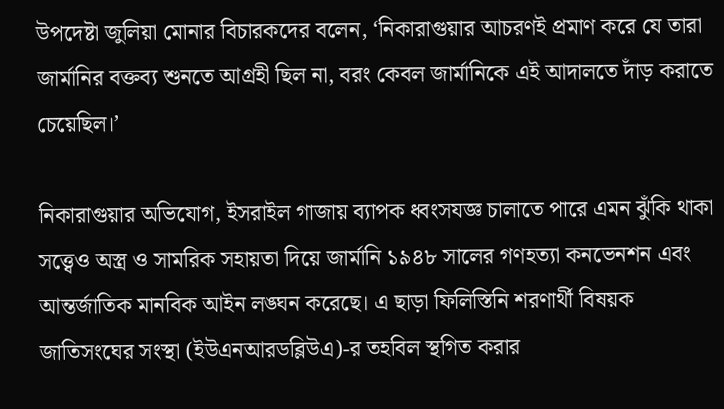উপদেষ্টা জুলিয়া মোনার বিচারকদের বলেন, ‘নিকারাগুয়ার আচরণই প্রমাণ করে যে তারা জার্মানির বক্তব্য শুনতে আগ্রহী ছিল না, বরং কেবল জার্মানিকে এই আদালতে দাঁড় করাতে চেয়েছিল।’

নিকারাগুয়ার অভিযোগ, ইসরাইল গাজায় ব্যাপক ধ্বংসযজ্ঞ চালাতে পারে এমন ঝুঁকি থাকা সত্ত্বেও অস্ত্র ও সামরিক সহায়তা দিয়ে জার্মানি ১৯৪৮ সালের গণহত্যা কনভেনশন এবং আন্তর্জাতিক মানবিক আইন লঙ্ঘন করেছে। এ ছাড়া ফিলিস্তিনি শরণার্থী বিষয়ক জাতিসংঘের সংস্থা (ইউএনআরডব্লিউএ)-র তহবিল স্থগিত করার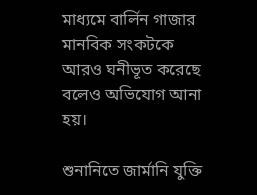মাধ্যমে বার্লিন গাজার মানবিক সংকটকে আরও ঘনীভূত করেছে বলেও অভিযোগ আনা হয়।

শুনানিতে জার্মানি যুক্তি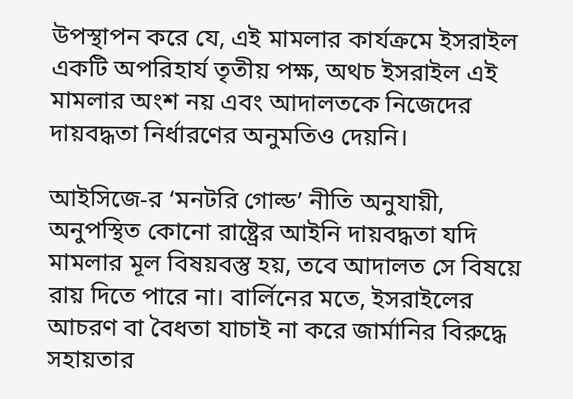উপস্থাপন করে যে, এই মামলার কার্যক্রমে ইসরাইল একটি অপরিহার্য তৃতীয় পক্ষ, অথচ ইসরাইল এই মামলার অংশ নয় এবং আদালতকে নিজেদের দায়বদ্ধতা নির্ধারণের অনুমতিও দেয়নি।

আইসিজে-র ‘মনটরি গোল্ড’ নীতি অনুযায়ী, অনুপস্থিত কোনো রাষ্ট্রের আইনি দায়বদ্ধতা যদি মামলার মূল বিষয়বস্তু হয়, তবে আদালত সে বিষয়ে রায় দিতে পারে না। বার্লিনের মতে, ইসরাইলের আচরণ বা বৈধতা যাচাই না করে জার্মানির বিরুদ্ধে সহায়তার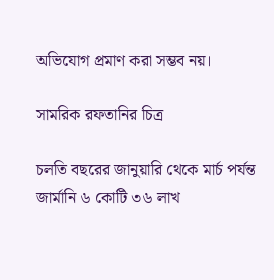অভিযোগ প্রমাণ করা সম্ভব নয়।

সামরিক রফতানির চিত্র

চলতি বছরের জানুয়ারি থেকে মার্চ পর্যন্ত জার্মানি ৬ কোটি ৩৬ লাখ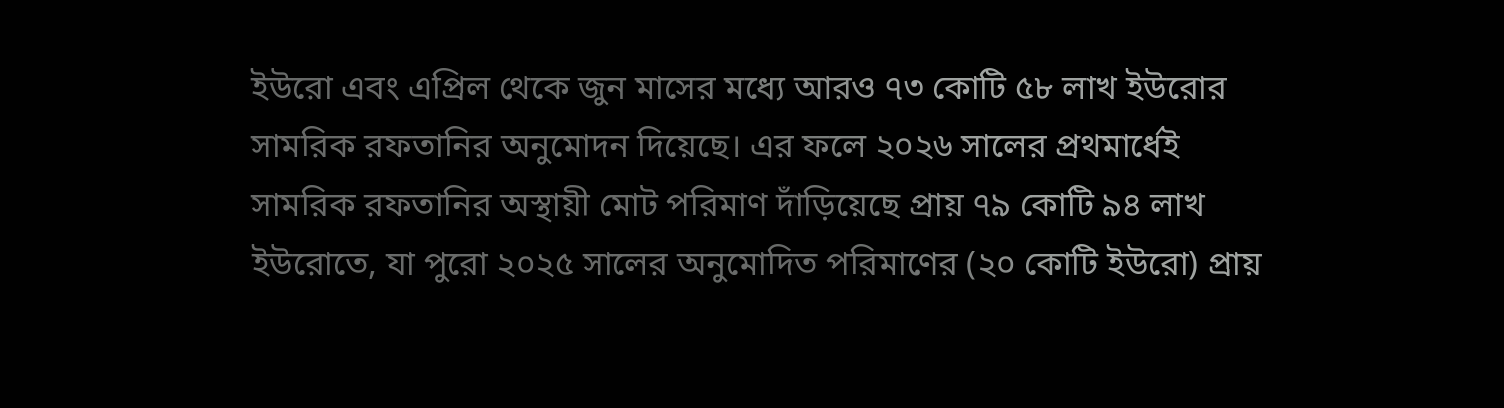ইউরো এবং এপ্রিল থেকে জুন মাসের মধ্যে আরও ৭৩ কোটি ৫৮ লাখ ইউরোর সামরিক রফতানির অনুমোদন দিয়েছে। এর ফলে ২০২৬ সালের প্রথমার্ধেই সামরিক রফতানির অস্থায়ী মোট পরিমাণ দাঁড়িয়েছে প্রায় ৭৯ কোটি ৯৪ লাখ ইউরোতে, যা পুরো ২০২৫ সালের অনুমোদিত পরিমাণের (২০ কোটি ইউরো) প্রায়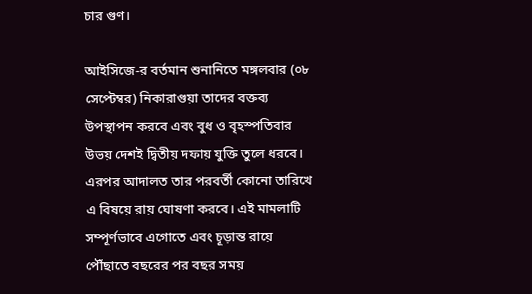চার গুণ।

আইসিজে-র বর্তমান শুনানিতে মঙ্গলবার (০৮ সেপ্টেম্বর) নিকারাগুয়া তাদের বক্তব্য উপস্থাপন করবে এবং বুধ ও বৃহস্পতিবার উভয় দেশই দ্বিতীয় দফায় যুক্তি তুলে ধরবে। এরপর আদালত তার পরবর্তী কোনো তারিখে এ বিষয়ে রায় ঘোষণা করবে। এই মামলাটি সম্পূর্ণভাবে এগোতে এবং চূড়ান্ত রায়ে পৌঁছাতে বছরের পর বছর সময়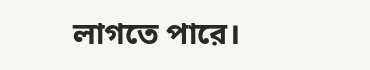লাগতে পারে।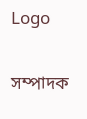Logo

সম্পাদক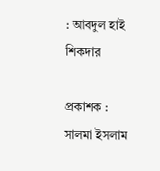: আবদুল হাই শিকদার

প্রকাশক : সালমা ইসলাম